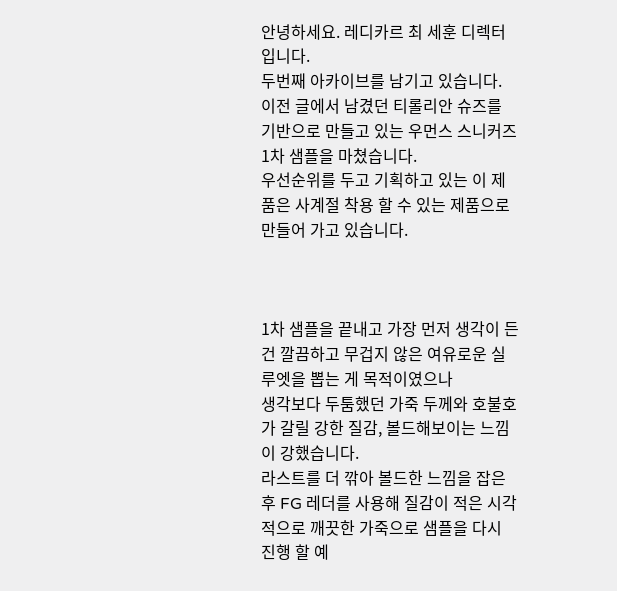안녕하세요. 레디카르 최 세훈 디렉터 입니다.
두번째 아카이브를 남기고 있습니다.
이전 글에서 남겼던 티롤리안 슈즈를 기반으로 만들고 있는 우먼스 스니커즈 1차 샘플을 마쳤습니다.
우선순위를 두고 기획하고 있는 이 제품은 사계절 착용 할 수 있는 제품으로 만들어 가고 있습니다.



1차 샘플을 끝내고 가장 먼저 생각이 든 건 깔끔하고 무겁지 않은 여유로운 실루엣을 뽑는 게 목적이였으나
생각보다 두툼했던 가죽 두께와 호불호가 갈릴 강한 질감, 볼드해보이는 느낌이 강했습니다.
라스트를 더 깎아 볼드한 느낌을 잡은 후 FG 레더를 사용해 질감이 적은 시각적으로 깨끗한 가죽으로 샘플을 다시 진행 할 예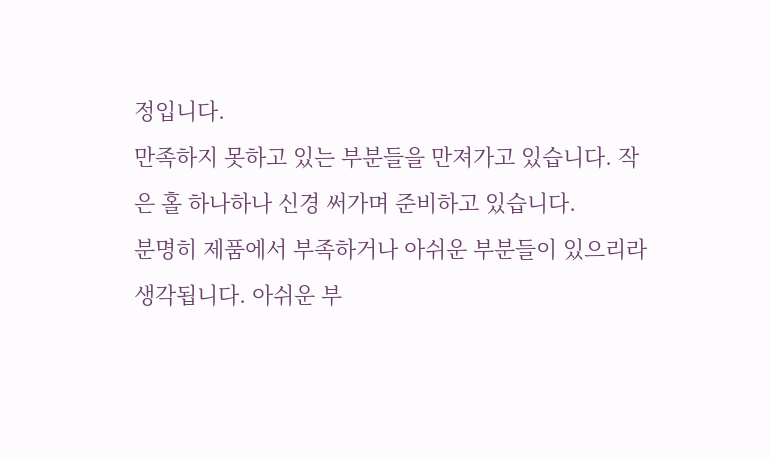정입니다.
만족하지 못하고 있는 부분들을 만져가고 있습니다. 작은 홀 하나하나 신경 써가며 준비하고 있습니다.
분명히 제품에서 부족하거나 아쉬운 부분들이 있으리라 생각됩니다. 아쉬운 부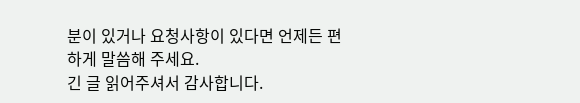분이 있거나 요청사항이 있다면 언제든 편하게 말씀해 주세요.
긴 글 읽어주셔서 감사합니다.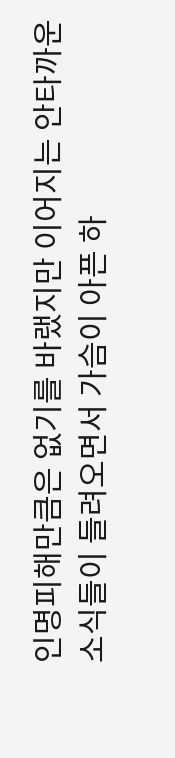인명피해만큼은 없기를 바랬지만 이어지는 안타까운 소식들이 들려오면서 가슴이 아픈 하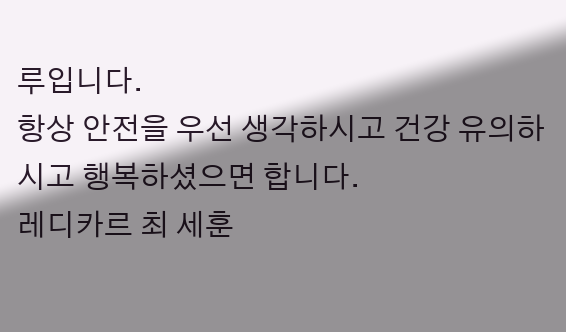루입니다.
항상 안전을 우선 생각하시고 건강 유의하시고 행복하셨으면 합니다.
레디카르 최 세훈